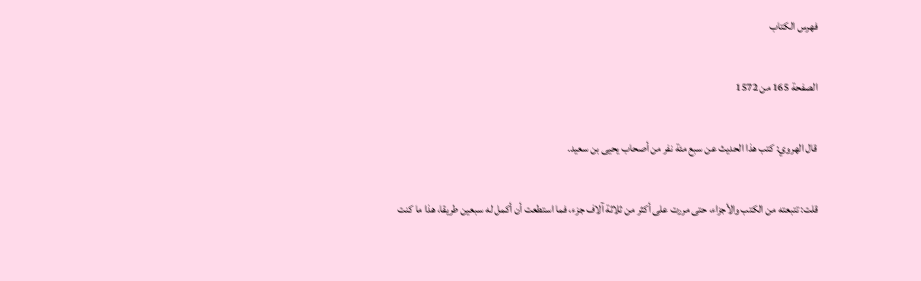فهرس الكتاب

الصفحة 165 من 1572

قال الهروي: كتب هذا الحديث عن سبع مئة نفر من أصحاب يحيى بن سعيد.

قلت: تتبعته من الكتب والأجزاء، حتى مررت على أكثر من ثلاثة آلاف جزء، فما استطعت أن أكمل له سبعين طريقا، هذا ما كنت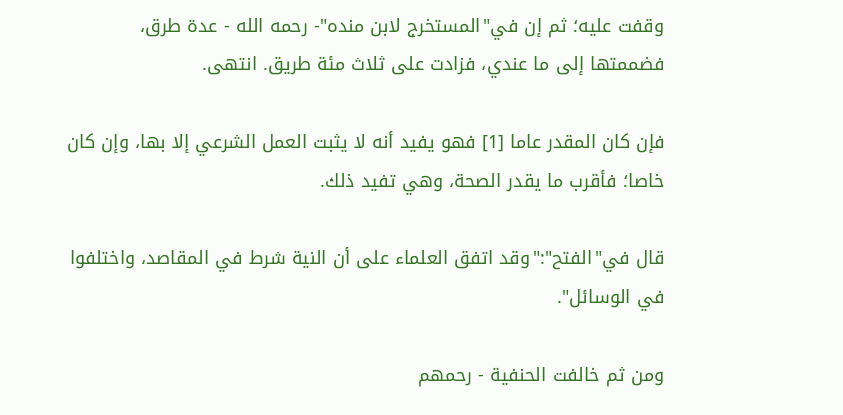وقفت عليه؛ ثم إن في"المستخرج لابن منده"- رحمه الله - عدة طرق، فضممتها إلى ما عندي، فزادت على ثلاث مئة طريق. انتهى.

فإن كان المقدر عاما [1] فهو يفيد أنه لا يثبت العمل الشرعي إلا بها، وإن كان خاصا؛ فأقرب ما يقدر الصحة، وهي تفيد ذلك.

قال في"الفتح":"وقد اتفق العلماء على أن النية شرط في المقاصد، واختلفوا في الوسائل".

ومن ثم خالفت الحنفية - رحمهم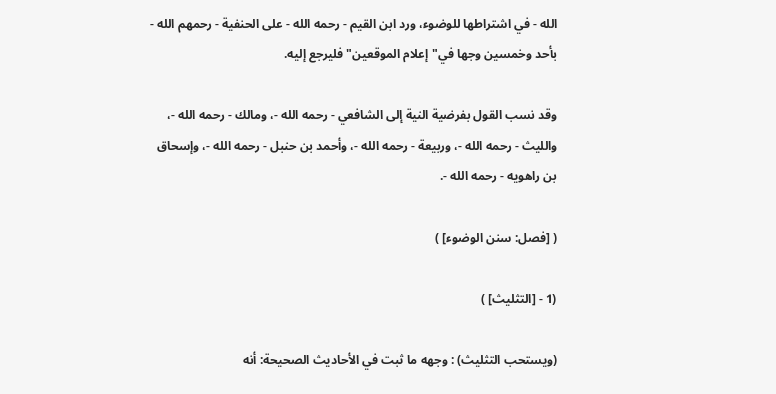الله - في اشتراطها للوضوء، ورد ابن القيم - رحمه الله - على الحنفية - رحمهم الله - بأحد وخمسين وجها في"إعلام الموقعين"فليرجع إليه.

وقد نسب القول بفرضية النية إلى الشافعي - رحمه الله -، ومالك - رحمه الله -، والليث - رحمه الله -، وربيعة - رحمه الله -، وأحمد بن حنبل - رحمه الله -، وإسحاق بن راهويه - رحمه الله -.

( [فصل: سنن الوضوء] )

(1 - [التثليث] )

(ويستحب التثليث) : وجهه ما ثبت في الأحاديث الصحيحة: أنه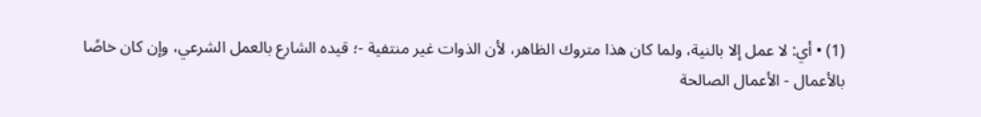(1) • أي: لا عمل إلا بالنية، ولما كان هذا متروك الظاهر، لأن الذوات غير منتفية -؛ قيده الشارع بالعمل الشرعي، وإن كان خاصًا بالأعمال - الأعمال الصالحة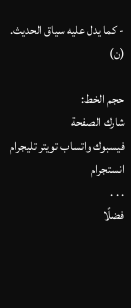- كما يدل عليه سياق الحديث. (ن)

حجم الخط:
شارك الصفحة
فيسبوك واتساب تويتر تليجرام انستجرام
. . .
فضلًا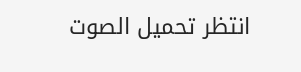انتظر تحميل الصوت